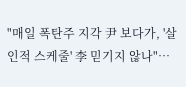"매일 폭탄주 지각 尹 보다가, '살인적 스케줄' 李 믿기지 않나"…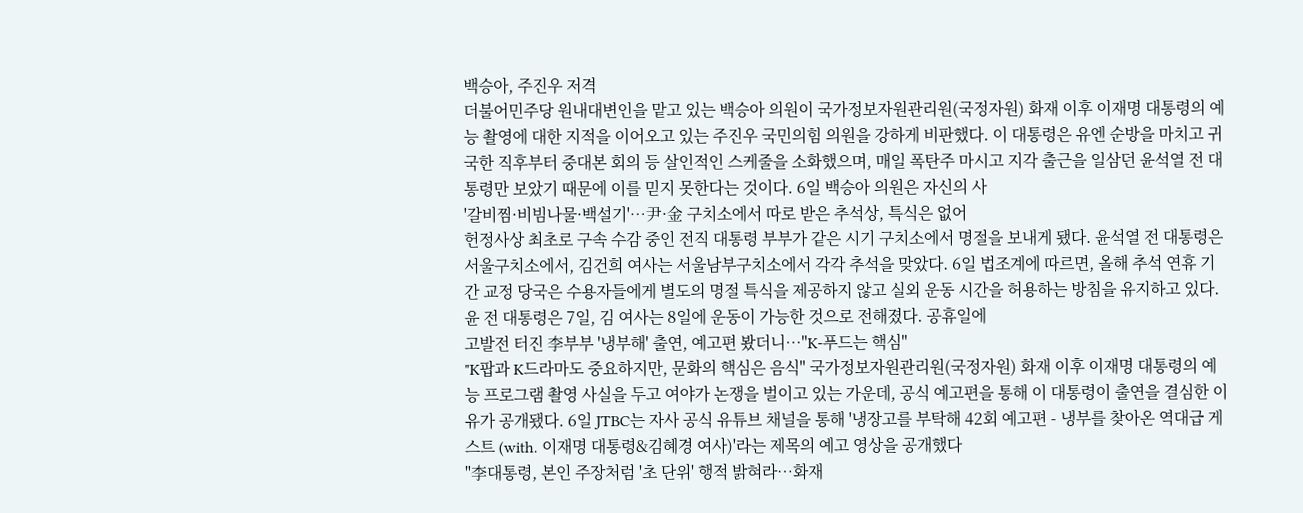백승아, 주진우 저격
더불어민주당 원내대변인을 맡고 있는 백승아 의원이 국가정보자원관리원(국정자원) 화재 이후 이재명 대통령의 예능 촬영에 대한 지적을 이어오고 있는 주진우 국민의힘 의원을 강하게 비판했다. 이 대통령은 유엔 순방을 마치고 귀국한 직후부터 중대본 회의 등 살인적인 스케줄을 소화했으며, 매일 폭탄주 마시고 지각 출근을 일삼던 윤석열 전 대통령만 보았기 때문에 이를 믿지 못한다는 것이다. 6일 백승아 의원은 자신의 사
'갈비찜·비빔나물·백설기'…尹·金 구치소에서 따로 받은 추석상, 특식은 없어
헌정사상 최초로 구속 수감 중인 전직 대통령 부부가 같은 시기 구치소에서 명절을 보내게 됐다. 윤석열 전 대통령은 서울구치소에서, 김건희 여사는 서울남부구치소에서 각각 추석을 맞았다. 6일 법조계에 따르면, 올해 추석 연휴 기간 교정 당국은 수용자들에게 별도의 명절 특식을 제공하지 않고 실외 운동 시간을 허용하는 방침을 유지하고 있다. 윤 전 대통령은 7일, 김 여사는 8일에 운동이 가능한 것으로 전해졌다. 공휴일에
고발전 터진 李부부 '냉부해' 출연, 예고편 봤더니…"K-푸드는 핵심"
"K팝과 K드라마도 중요하지만, 문화의 핵심은 음식" 국가정보자원관리원(국정자원) 화재 이후 이재명 대통령의 예능 프로그램 촬영 사실을 두고 여야가 논쟁을 벌이고 있는 가운데, 공식 예고편을 통해 이 대통령이 출연을 결심한 이유가 공개됐다. 6일 JTBC는 자사 공식 유튜브 채널을 통해 '냉장고를 부탁해 42회 예고편 - 냉부를 찾아온 역대급 게스트 (with. 이재명 대통령&김혜경 여사)'라는 제목의 예고 영상을 공개했다
"李대통령, 본인 주장처럼 '초 단위' 행적 밝혀라…화재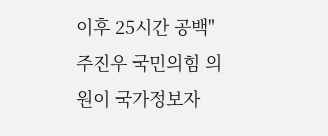이후 25시간 공백"
주진우 국민의힘 의원이 국가정보자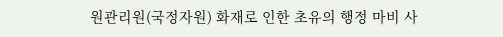원관리원(국정자원) 화재로 인한 초유의 행정 마비 사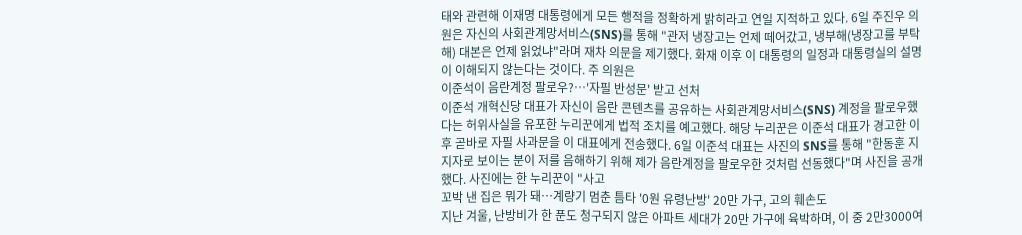태와 관련해 이재명 대통령에게 모든 행적을 정확하게 밝히라고 연일 지적하고 있다. 6일 주진우 의원은 자신의 사회관계망서비스(SNS)를 통해 "관저 냉장고는 언제 떼어갔고, 냉부해(냉장고를 부탁해) 대본은 언제 읽었냐"라며 재차 의문을 제기했다. 화재 이후 이 대통령의 일정과 대통령실의 설명이 이해되지 않는다는 것이다. 주 의원은
이준석이 음란계정 팔로우?…'자필 반성문' 받고 선처
이준석 개혁신당 대표가 자신이 음란 콘텐츠를 공유하는 사회관계망서비스(SNS) 계정을 팔로우했다는 허위사실을 유포한 누리꾼에게 법적 조치를 예고했다. 해당 누리꾼은 이준석 대표가 경고한 이후 곧바로 자필 사과문을 이 대표에게 전송했다. 6일 이준석 대표는 사진의 SNS를 통해 "한동훈 지지자로 보이는 분이 저를 음해하기 위해 제가 음란계정을 팔로우한 것처럼 선동했다"며 사진을 공개했다. 사진에는 한 누리꾼이 "사고
꼬박 낸 집은 뭐가 돼…계량기 멈춘 틈타 '0원 유령난방' 20만 가구, 고의 훼손도
지난 겨울, 난방비가 한 푼도 청구되지 않은 아파트 세대가 20만 가구에 육박하며, 이 중 2만3000여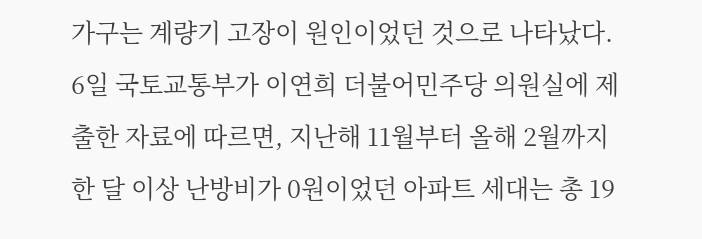가구는 계량기 고장이 원인이었던 것으로 나타났다. 6일 국토교통부가 이연희 더불어민주당 의원실에 제출한 자료에 따르면, 지난해 11월부터 올해 2월까지 한 달 이상 난방비가 0원이었던 아파트 세대는 총 19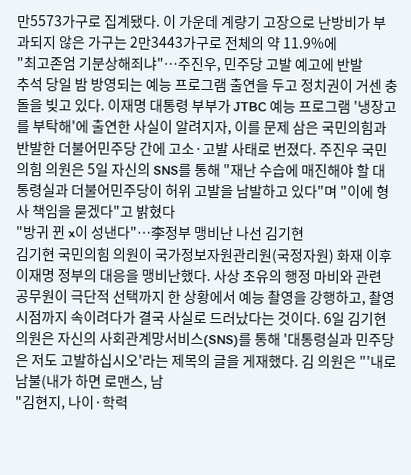만5573가구로 집계됐다. 이 가운데 계량기 고장으로 난방비가 부과되지 않은 가구는 2만3443가구로 전체의 약 11.9%에
"최고존엄 기분상해죄냐"…주진우, 민주당 고발 예고에 반발
추석 당일 밤 방영되는 예능 프로그램 출연을 두고 정치권이 거센 충돌을 빚고 있다. 이재명 대통령 부부가 JTBC 예능 프로그램 '냉장고를 부탁해'에 출연한 사실이 알려지자, 이를 문제 삼은 국민의힘과 반발한 더불어민주당 간에 고소·고발 사태로 번졌다. 주진우 국민의힘 의원은 5일 자신의 SNS를 통해 "재난 수습에 매진해야 할 대통령실과 더불어민주당이 허위 고발을 남발하고 있다"며 "이에 형사 책임을 묻겠다"고 밝혔다
"방귀 뀐 x이 성낸다"…李정부 맹비난 나선 김기현
김기현 국민의힘 의원이 국가정보자원관리원(국정자원) 화재 이후 이재명 정부의 대응을 맹비난했다. 사상 초유의 행정 마비와 관련 공무원이 극단적 선택까지 한 상황에서 예능 촬영을 강행하고, 촬영 시점까지 속이려다가 결국 사실로 드러났다는 것이다. 6일 김기현 의원은 자신의 사회관계망서비스(SNS)를 통해 '대통령실과 민주당은 저도 고발하십시오'라는 제목의 글을 게재했다. 김 의원은 "'내로남불(내가 하면 로맨스, 남
"김현지, 나이·학력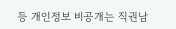등 개인정보 비공개는 직권남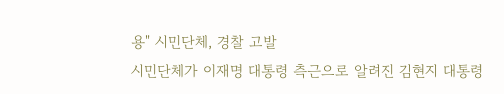용" 시민단체, 경찰 고발
시민단체가 이재명 대통령 측근으로 알려진 김현지 대통령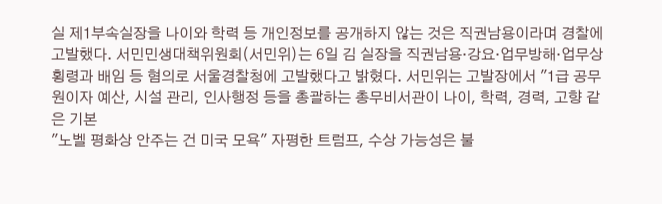실 제1부속실장을 나이와 학력 등 개인정보를 공개하지 않는 것은 직권남용이라며 경찰에 고발했다. 서민민생대책위원회(서민위)는 6일 김 실장을 직권남용·강요·업무방해·업무상 횡령과 배임 등 혐의로 서울경찰청에 고발했다고 밝혔다. 서민위는 고발장에서 "1급 공무원이자 예산, 시설 관리, 인사행정 등을 총괄하는 총무비서관이 나이, 학력, 경력, 고향 같은 기본
"노벨 평화상 안주는 건 미국 모욕" 자평한 트럼프, 수상 가능성은 불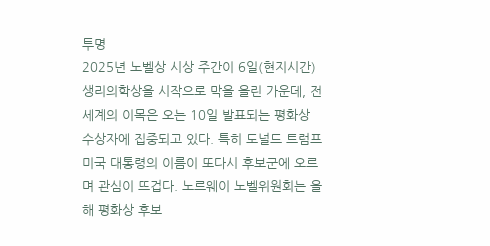투명
2025년 노벨상 시상 주간이 6일(현지시간) 생리의학상을 시작으로 막을 올린 가운데, 전 세계의 이목은 오는 10일 발표되는 평화상 수상자에 집중되고 있다. 특히 도널드 트럼프 미국 대통령의 이름이 또다시 후보군에 오르며 관심이 뜨겁다. 노르웨이 노벨위원회는 올해 평화상 후보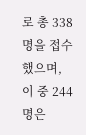로 총 338명을 접수했으며, 이 중 244명은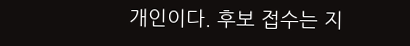개인이다. 후보 접수는 지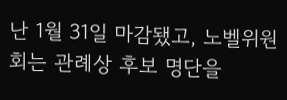난 1월 31일 마감됐고, 노벨위원회는 관례상 후보 명단을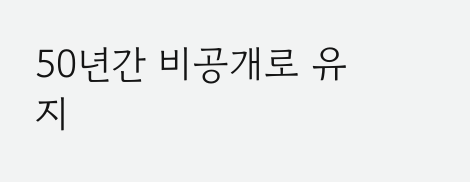50년간 비공개로 유지